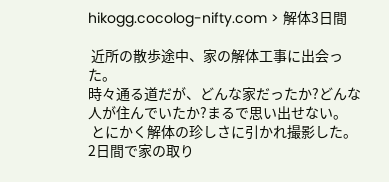hikogg.cocolog-nifty.com > 解体3日間

 近所の散歩途中、家の解体工事に出会った。
時々通る道だが、どんな家だったか?どんな人が住んでいたか?まるで思い出せない。
 とにかく解体の珍しさに引かれ撮影した。2日間で家の取り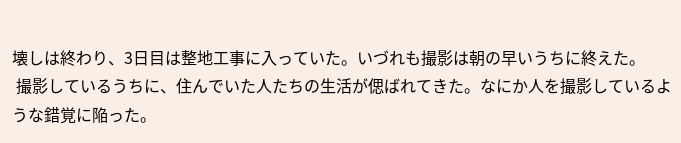壊しは終わり、3日目は整地工事に入っていた。いづれも撮影は朝の早いうちに終えた。
 撮影しているうちに、住んでいた人たちの生活が偲ばれてきた。なにか人を撮影しているような錯覚に陥った。